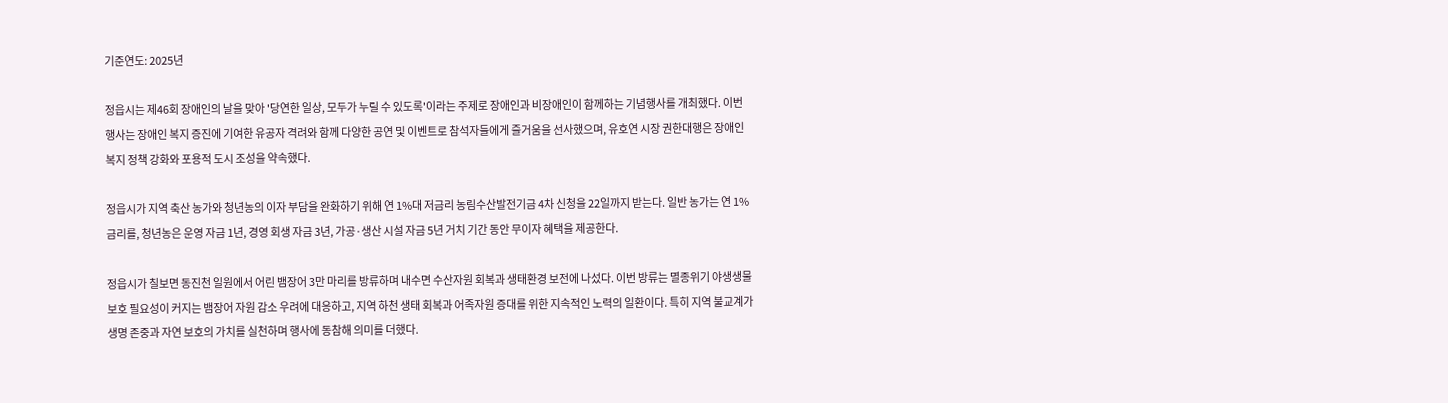기준연도: 2025년

정읍시는 제46회 장애인의 날을 맞아 '당연한 일상, 모두가 누릴 수 있도록'이라는 주제로 장애인과 비장애인이 함께하는 기념행사를 개최했다. 이번 행사는 장애인 복지 증진에 기여한 유공자 격려와 함께 다양한 공연 및 이벤트로 참석자들에게 즐거움을 선사했으며, 유호연 시장 권한대행은 장애인 복지 정책 강화와 포용적 도시 조성을 약속했다.

정읍시가 지역 축산 농가와 청년농의 이자 부담을 완화하기 위해 연 1%대 저금리 농림수산발전기금 4차 신청을 22일까지 받는다. 일반 농가는 연 1% 금리를, 청년농은 운영 자금 1년, 경영 회생 자금 3년, 가공·생산 시설 자금 5년 거치 기간 동안 무이자 혜택을 제공한다.

정읍시가 칠보면 동진천 일원에서 어린 뱀장어 3만 마리를 방류하며 내수면 수산자원 회복과 생태환경 보전에 나섰다. 이번 방류는 멸종위기 야생생물 보호 필요성이 커지는 뱀장어 자원 감소 우려에 대응하고, 지역 하천 생태 회복과 어족자원 증대를 위한 지속적인 노력의 일환이다. 특히 지역 불교계가 생명 존중과 자연 보호의 가치를 실천하며 행사에 동참해 의미를 더했다.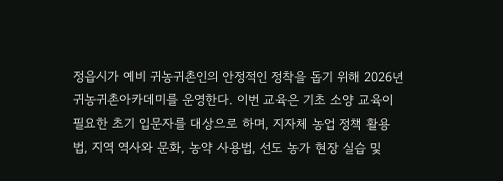정읍시가 예비 귀농귀촌인의 안정적인 정착을 돕기 위해 2026년 귀농귀촌아카데미를 운영한다. 이번 교육은 기초 소양 교육이 필요한 초기 입문자를 대상으로 하며, 지자체 농업 정책 활용법, 지역 역사와 문화, 농약 사용법, 선도 농가 현장 실습 및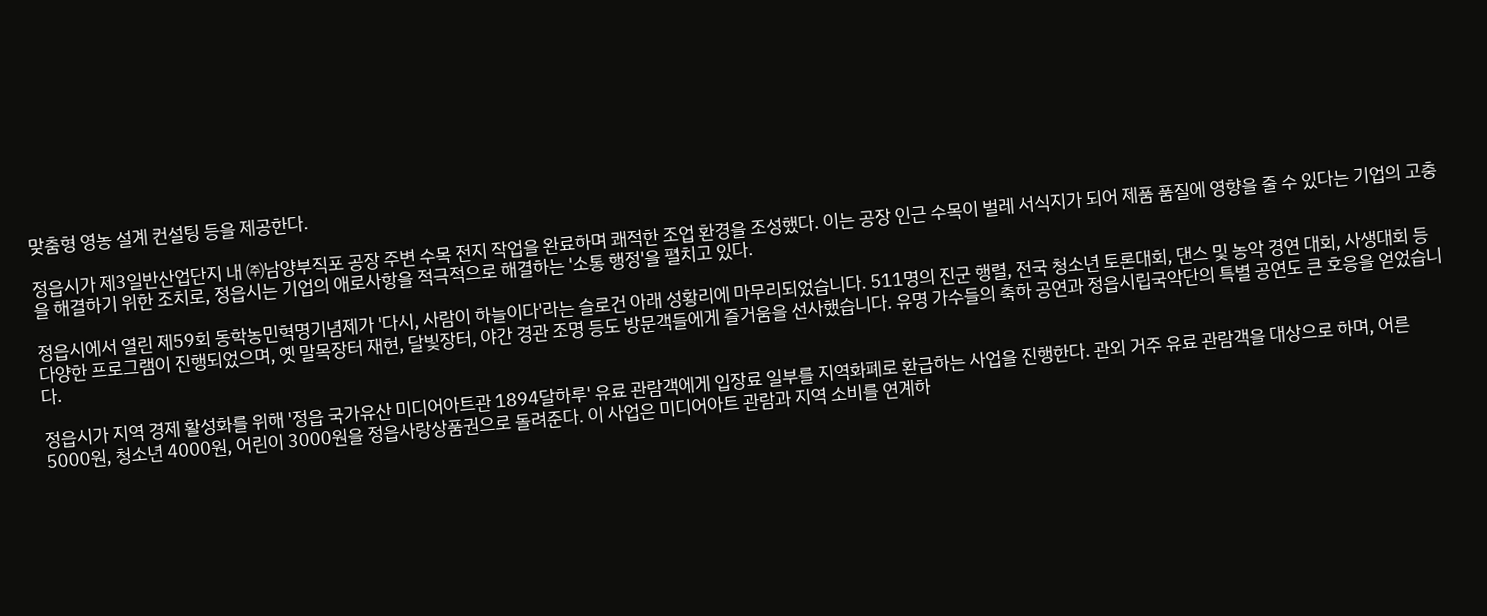맞춤형 영농 설계 컨설팅 등을 제공한다.

정읍시가 제3일반산업단지 내 ㈜남양부직포 공장 주변 수목 전지 작업을 완료하며 쾌적한 조업 환경을 조성했다. 이는 공장 인근 수목이 벌레 서식지가 되어 제품 품질에 영향을 줄 수 있다는 기업의 고충을 해결하기 위한 조치로, 정읍시는 기업의 애로사항을 적극적으로 해결하는 '소통 행정'을 펼치고 있다.

정읍시에서 열린 제59회 동학농민혁명기념제가 '다시, 사람이 하늘이다'라는 슬로건 아래 성황리에 마무리되었습니다. 511명의 진군 행렬, 전국 청소년 토론대회, 댄스 및 농악 경연 대회, 사생대회 등 다양한 프로그램이 진행되었으며, 옛 말목장터 재현, 달빛장터, 야간 경관 조명 등도 방문객들에게 즐거움을 선사했습니다. 유명 가수들의 축하 공연과 정읍시립국악단의 특별 공연도 큰 호응을 얻었습니다.

정읍시가 지역 경제 활성화를 위해 '정읍 국가유산 미디어아트관 1894달하루' 유료 관람객에게 입장료 일부를 지역화폐로 환급하는 사업을 진행한다. 관외 거주 유료 관람객을 대상으로 하며, 어른 5000원, 청소년 4000원, 어린이 3000원을 정읍사랑상품권으로 돌려준다. 이 사업은 미디어아트 관람과 지역 소비를 연계하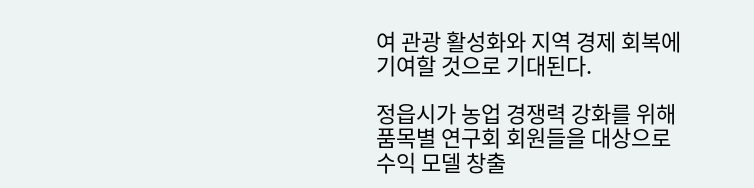여 관광 활성화와 지역 경제 회복에 기여할 것으로 기대된다.

정읍시가 농업 경쟁력 강화를 위해 품목별 연구회 회원들을 대상으로 수익 모델 창출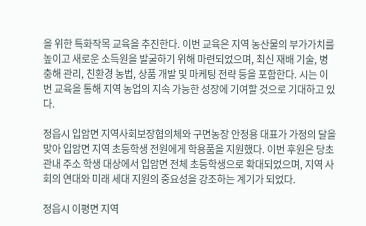을 위한 특화작목 교육을 추진한다. 이번 교육은 지역 농산물의 부가가치를 높이고 새로운 소득원을 발굴하기 위해 마련되었으며, 최신 재배 기술, 병충해 관리, 친환경 농법, 상품 개발 및 마케팅 전략 등을 포함한다. 시는 이번 교육을 통해 지역 농업의 지속 가능한 성장에 기여할 것으로 기대하고 있다.

정읍시 입암면 지역사회보장협의체와 구면농장 안정용 대표가 가정의 달을 맞아 입암면 지역 초등학생 전원에게 학용품을 지원했다. 이번 후원은 당초 관내 주소 학생 대상에서 입암면 전체 초등학생으로 확대되었으며, 지역 사회의 연대와 미래 세대 지원의 중요성을 강조하는 계기가 되었다.

정읍시 이평면 지역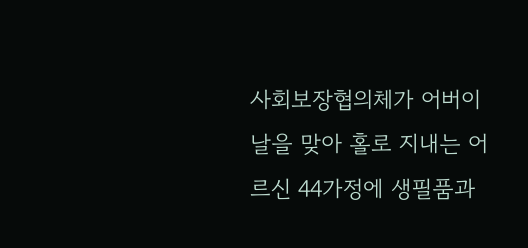사회보장협의체가 어버이날을 맞아 홀로 지내는 어르신 44가정에 생필품과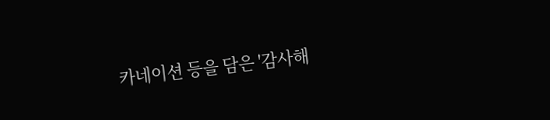카네이션 등을 담은 '감사해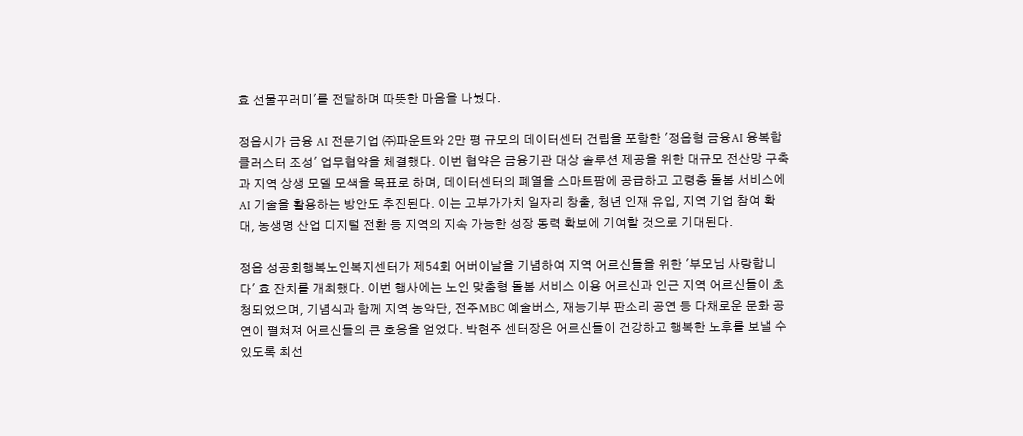효 선물꾸러미'를 전달하며 따뜻한 마음을 나눴다.

정읍시가 금융 AI 전문기업 ㈜파운트와 2만 평 규모의 데이터센터 건립을 포함한 '정읍형 금융AI 융복합 클러스터 조성' 업무협약을 체결했다. 이번 협약은 금융기관 대상 솔루션 제공을 위한 대규모 전산망 구축과 지역 상생 모델 모색을 목표로 하며, 데이터센터의 폐열을 스마트팜에 공급하고 고령층 돌봄 서비스에 AI 기술을 활용하는 방안도 추진된다. 이는 고부가가치 일자리 창출, 청년 인재 유입, 지역 기업 참여 확대, 농생명 산업 디지털 전환 등 지역의 지속 가능한 성장 동력 확보에 기여할 것으로 기대된다.

정읍 성공회행복노인복지센터가 제54회 어버이날을 기념하여 지역 어르신들을 위한 '부모님 사랑합니다' 효 잔치를 개최했다. 이번 행사에는 노인 맞춤형 돌봄 서비스 이용 어르신과 인근 지역 어르신들이 초청되었으며, 기념식과 함께 지역 농악단, 전주MBC 예술버스, 재능기부 판소리 공연 등 다채로운 문화 공연이 펼쳐져 어르신들의 큰 호응을 얻었다. 박현주 센터장은 어르신들이 건강하고 행복한 노후를 보낼 수 있도록 최선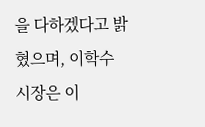을 다하겠다고 밝혔으며, 이학수 시장은 이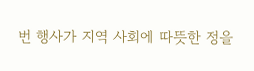번 행사가 지역 사회에 따뜻한 정을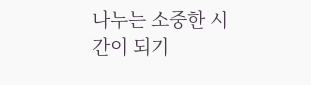나누는 소중한 시간이 되기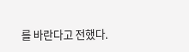를 바란다고 전했다.